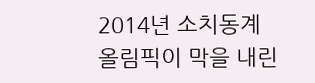2014년 소치동계올림픽이 막을 내린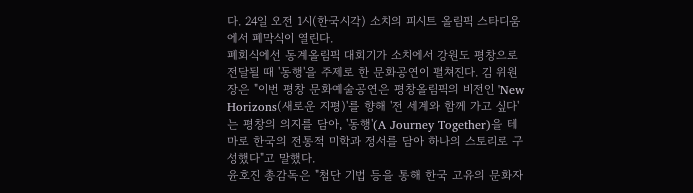다. 24일 오전 1시(한국시각) 소치의 피시트 올림픽 스타디움에서 폐막식이 열린다.
폐회식에선 동계올림픽 대회기가 소치에서 강원도 평창으로 전달될 때 '동행'을 주제로 한 문화공연이 펼쳐진다. 김 위원장은 "이번 평창 문화예술공연은 평창올림픽의 비전인 'New Horizons(새로운 지평)'를 향해 '전 세계와 함께 가고 싶다'는 평창의 의지를 담아, '동행'(A Journey Together)을 테마로 한국의 전통적 미학과 정서를 담아 하나의 스토리로 구성했다"고 말했다.
윤호진 총감독은 "첨단 기법 등을 통해 한국 고유의 문화자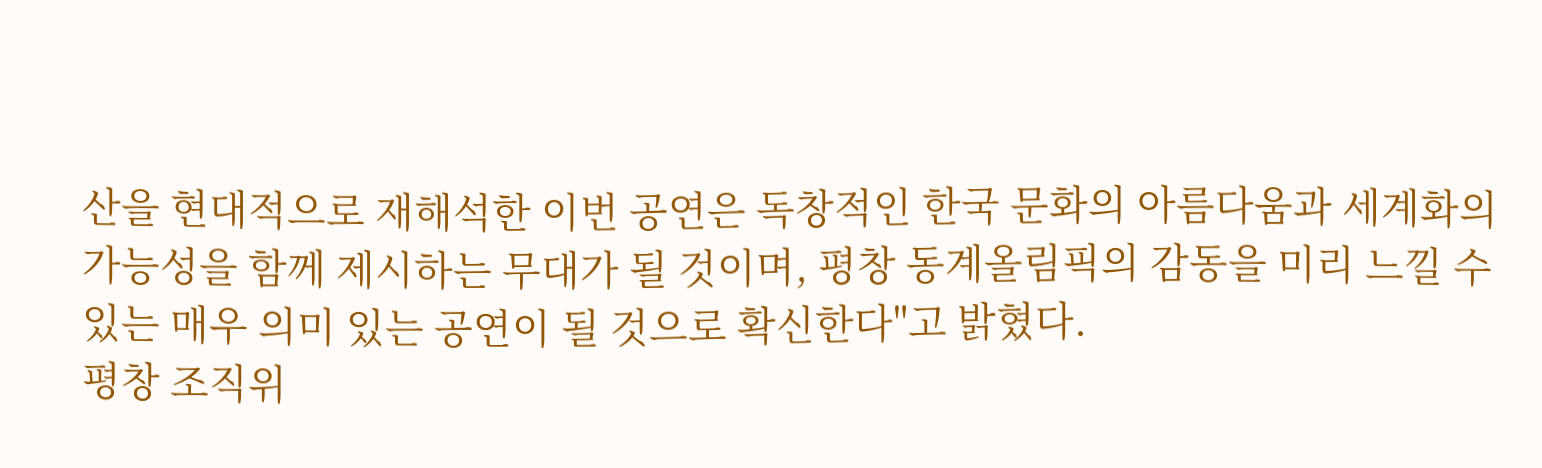산을 현대적으로 재해석한 이번 공연은 독창적인 한국 문화의 아름다움과 세계화의 가능성을 함께 제시하는 무대가 될 것이며, 평창 동계올림픽의 감동을 미리 느낄 수 있는 매우 의미 있는 공연이 될 것으로 확신한다"고 밝혔다.
평창 조직위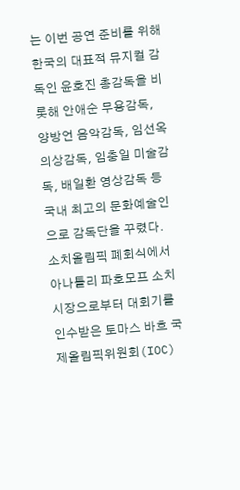는 이번 공연 준비를 위해 한국의 대표적 뮤지컬 감독인 윤호진 총감독을 비롯해 안애순 무용감독, 양방언 음악감독, 임선옥 의상감독, 임충일 미술감독, 배일환 영상감독 등 국내 최고의 문화예술인으로 감독단을 꾸렸다.
소치올림픽 폐회식에서 아나톨리 파호모프 소치 시장으로부터 대회기를 인수받은 토마스 바흐 국제올림픽위원회(IOC)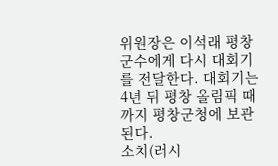위원장은 이석래 평창군수에게 다시 대회기를 전달한다. 대회기는 4년 뒤 평창 올림픽 때까지 평창군청에 보관된다.
소치(러시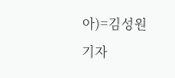아)=김성원 기자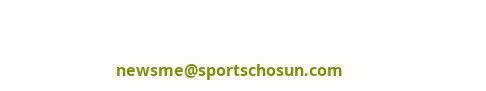newsme@sportschosun.com